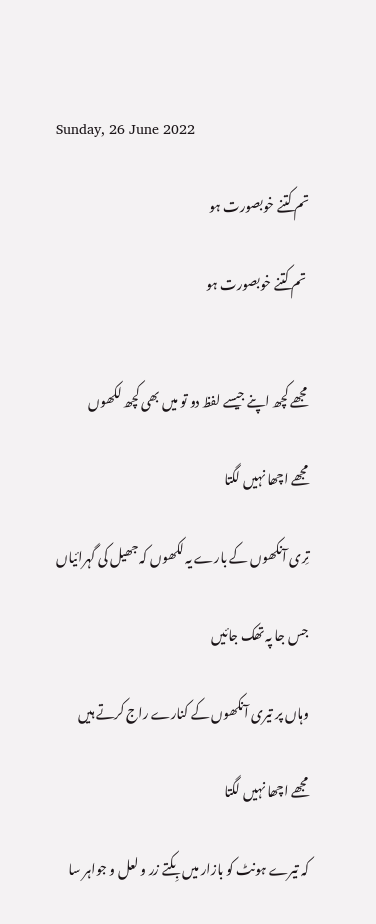Sunday, 26 June 2022

تم کتنے خوبصورت ہو

 تم کتنے خوبصورت ہو


مجھے کچھ اپنے جیسے لفظ دو تو میں بھی کچھ لکھوں

مجھے اچھا نہیں لگتا

تِری آنکھوں کے بارے یہ لکھوں کہ جھیل کی گہرائیاں

جس جا پہ تھک جائیں

وہاں پر تیری آنکھوں کے کنارے راج کرتے ہیں

مجھے اچھا نہیں لگتا

کہ تیرے ہونٹ کو بازار میں بِکتے زر و لعل و جواہر سا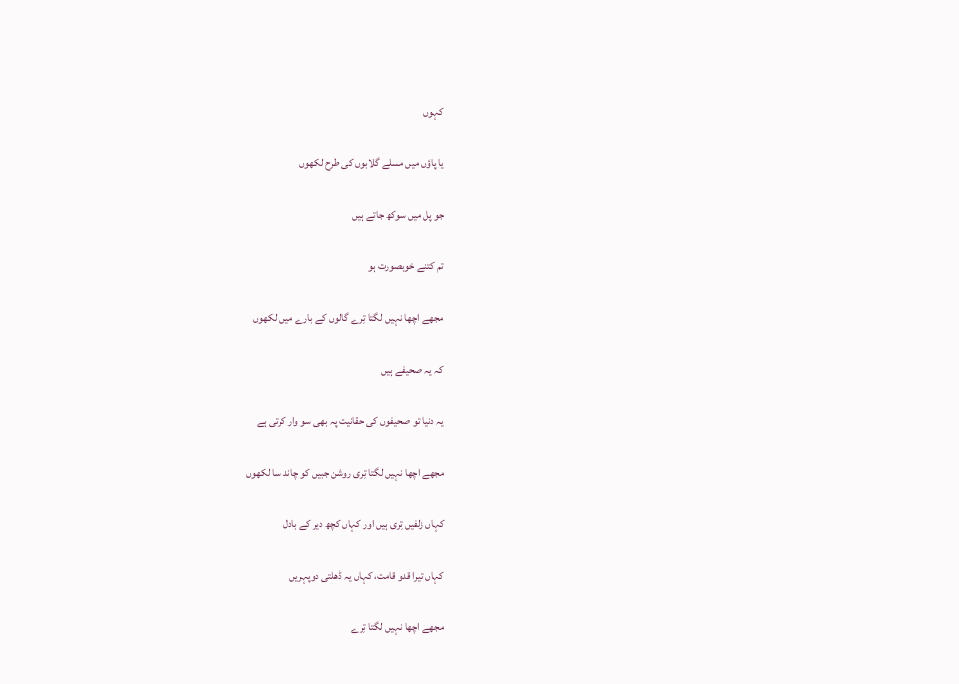کہوں

یا پاؤں میں مسلے گلابوں کی طرح لکھوں

جو پل میں سوکھ جاتے ہیں

تم کتنے خوبصورت ہو

مجھے اچھا نہیں لگتا تِرے گالوں کے بارے میں لکھوں

کہ یہ صحیفے ہیں

یہ دنیا تو صحیفوں کی حقانیت پہ بھی سو وار کرتی ہے

مجھے اچھا نہیں لگتا تِری روشن جبیں کو چاند سا لکھوں

کہاں زلفیں تِری ہیں اور کہاں کچھ دیر کے بادل

کہاں تیرا قدو قامت، کہاں یہ ڈھلتی دوپہریں

مجھے اچھا نہیں لگتا تِرے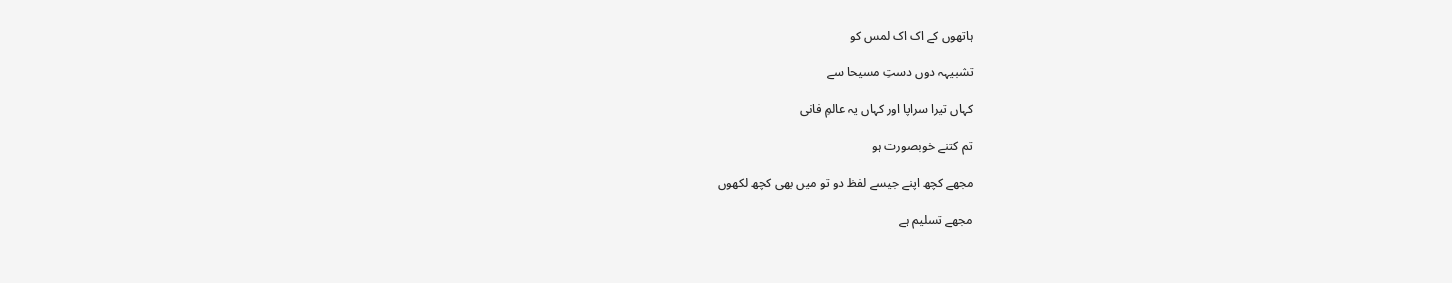ہاتھوں کے اک اک لمس کو

تشبیہہ دوں دستِ مسیحا سے

کہاں تیرا سراپا اور کہاں یہ عالمِ فانی

تم کتنے خوبصورت ہو

مجھے کچھ اپنے جیسے لفظ دو تو میں بھی کچھ لکھوں

مجھے تسلیم ہے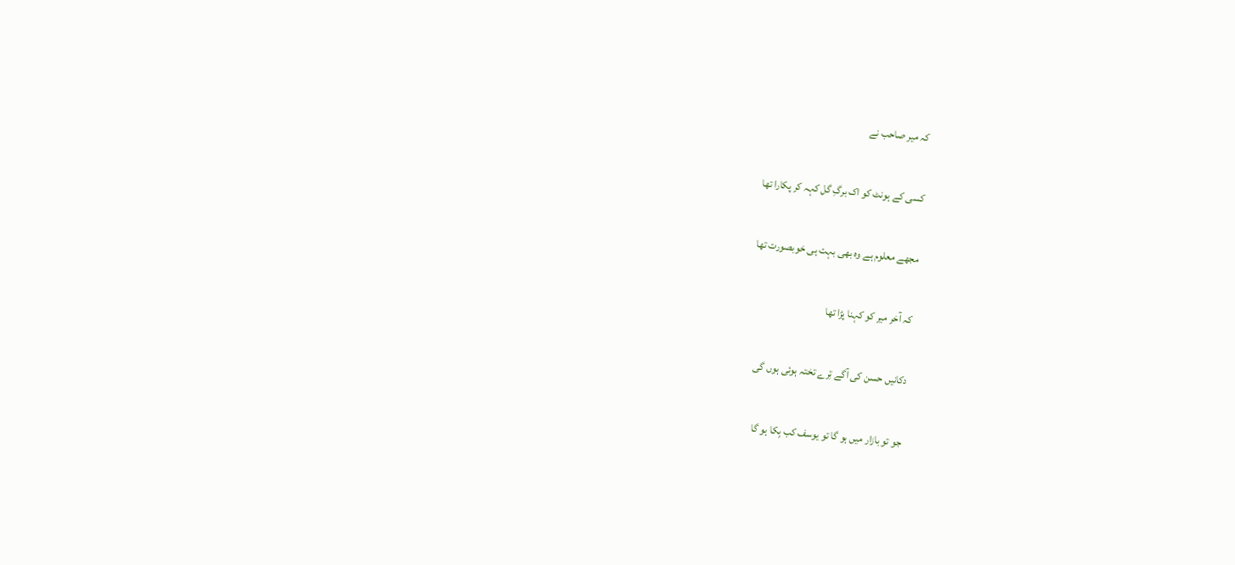کہ میر صاحب نے

کسی کے ہونٹ کو اک برگِ گل کہہ کر پکارا تھا

مجھے معلوم ہے وہ بھی بہت ہی خوبصورت تھا

کہ آخر میر کو کہنا پڑا تھا

دکانیں حسن کی آگے تِرے تختہ ہوئی ہوں گی

جو تو بازار میں ہو گا تو یوسف کب بِکا ہو گا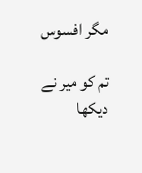مگر افسوس

تم کو میر نے دیکھا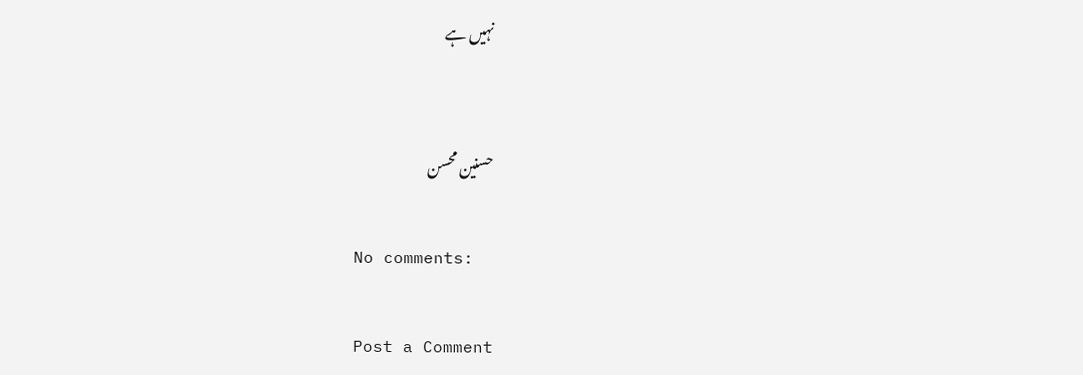نہیں ہے


حسنین محسن

No comments:

Post a Comment